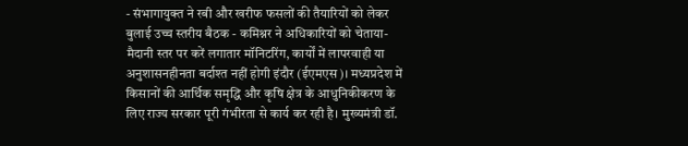- संभागायुक्त ने रबी और खरीफ फसलों की तैयारियों को लेकर बुलाई उच्च स्तरीय बैठक - कमिश्नर ने अधिकारियों को चेताया- मैदानी स्तर पर करें लगातार मॉनिटरिंग, कार्यों में लापरवाही या अनुशासनहीनता बर्दाश्त नहीं होगी इंदौर (ईएमएस)। मध्यप्रदेश में किसानों की आर्थिक समृद्धि और कृषि क्षेत्र के आधुनिकीकरण के लिए राज्य सरकार पूरी गंभीरता से कार्य कर रही है। मुख्यमंत्री डॉ.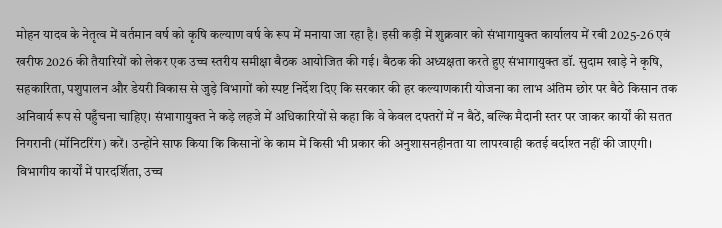मोहन यादव के नेतृत्व में वर्तमान वर्ष को कृषि कल्याण वर्ष के रूप में मनाया जा रहा है। इसी कड़ी में शुक्रवार को संभागायुक्त कार्यालय में रबी 2025-26 एवं खरीफ 2026 की तैयारियों को लेकर एक उच्च स्तरीय समीक्षा बैठक आयोजित की गई। बैठक की अध्यक्षता करते हुए संभागायुक्त डॉ. सुदाम खाड़े ने कृषि, सहकारिता, पशुपालन और डेयरी विकास से जुड़े विभागों को स्पष्ट निर्देश दिए कि सरकार की हर कल्याणकारी योजना का लाभ अंतिम छोर पर बैठे किसान तक अनिवार्य रूप से पहुँचना चाहिए। संभागायुक्त ने कड़े लहजे में अधिकारियों से कहा कि वे केवल दफ्तरों में न बैठें, बल्कि मैदानी स्तर पर जाकर कार्यों की सतत निगरानी (मॉनिटरिंग) करें। उन्होंने साफ किया कि किसानों के काम में किसी भी प्रकार की अनुशासनहीनता या लापरवाही कतई बर्दाश्त नहीं की जाएगी। विभागीय कार्यों में पारदर्शिता, उच्च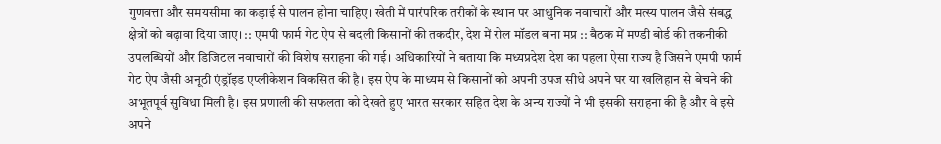गुणवत्ता और समयसीमा का कड़ाई से पालन होना चाहिए। खेती में पारंपरिक तरीकों के स्थान पर आधुनिक नवाचारों और मत्स्य पालन जैसे संबद्ध क्षेत्रों को बढ़ावा दिया जाए। :: एमपी फार्म गेट ऐप से बदली किसानों की तकदीर, देश में रोल मॉडल बना मप्र :: बैठक में मण्डी बोर्ड की तकनीकी उपलब्धियों और डिजिटल नवाचारों की विशेष सराहना की गई। अधिकारियों ने बताया कि मध्यप्रदेश देश का पहला ऐसा राज्य है जिसने एमपी फार्म गेट ऐप जैसी अनूठी एंड्रॉइड एप्लीकेशन विकसित की है। इस ऐप के माध्यम से किसानों को अपनी उपज सीधे अपने घर या खलिहान से बेचने की अभूतपूर्व सुविधा मिली है। इस प्रणाली की सफलता को देखते हुए भारत सरकार सहित देश के अन्य राज्यों ने भी इसकी सराहना की है और वे इसे अपने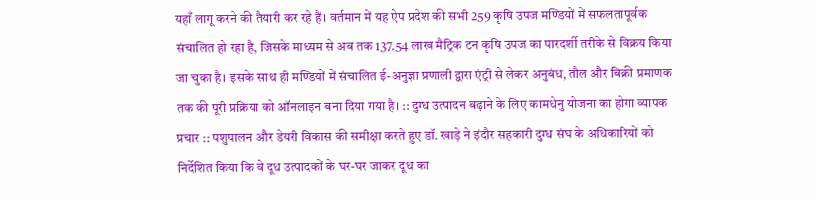यहाँ लागू करने की तैयारी कर रहे हैं। वर्तमान में यह ऐप प्रदेश की सभी 259 कृषि उपज मण्डियों में सफलतापूर्वक संचालित हो रहा है, जिसके माध्यम से अब तक 137.54 लाख मैट्रिक टन कृषि उपज का पारदर्शी तरीके से विक्रय किया जा चुका है। इसके साथ ही मण्डियों में संचालित ई-अनुज्ञा प्रणाली द्वारा एंट्री से लेकर अनुबंध, तौल और बिक्री प्रमाणक तक की पूरी प्रक्रिया को ऑनलाइन बना दिया गया है। :: दुग्ध उत्पादन बढ़ाने के लिए कामधेनु योजना का होगा व्यापक प्रचार :: पशुपालन और डेयरी विकास की समीक्षा करते हुए डॉ. खाड़े ने इंदौर सहकारी दुग्ध संघ के अधिकारियों को निर्देशित किया कि वे दूध उत्पादकों के घर-घर जाकर दूध का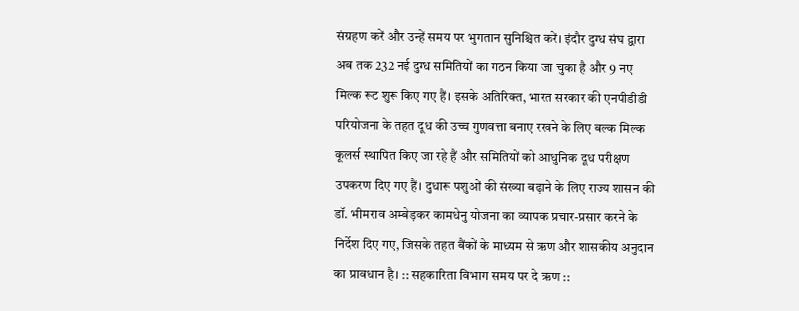संग्रहण करें और उन्हें समय पर भुगतान सुनिश्चित करें। इंदौर दुग्ध संघ द्वारा अब तक 232 नई दुग्ध समितियों का गठन किया जा चुका है और 9 नए मिल्क रूट शुरू किए गए हैं। इसके अतिरिक्त, भारत सरकार की एनपीडीडी परियोजना के तहत दूध की उच्च गुणवत्ता बनाए रखने के लिए बल्क मिल्क कूलर्स स्थापित किए जा रहे हैं और समितियों को आधुनिक दूध परीक्षण उपकरण दिए गए हैं। दुधारू पशुओं की संख्या बढ़ाने के लिए राज्य शासन की डॉ. भीमराव अम्बेड़कर कामधेनु योजना का व्यापक प्रचार-प्रसार करने के निर्देश दिए गए, जिसके तहत बैंकों के माध्यम से ऋण और शासकीय अनुदान का प्रावधान है। :: सहकारिता विभाग समय पर दे ऋण ::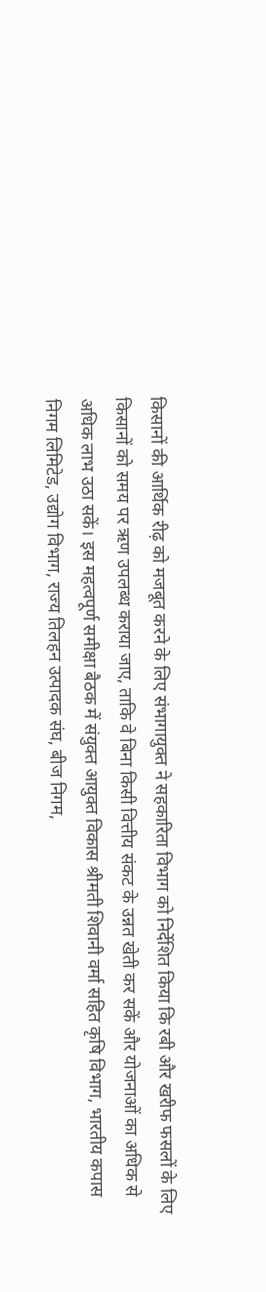किसानों की आर्थिक रीढ़ को मजबूत करने के लिए संभागायुक्त ने सहकारिता विभाग को निर्देशित किया कि रबी और खरीफ फसलों के लिए किसानों को समय पर ऋण उपलब्ध कराया जाए, ताकि वे बिना किसी वित्तीय संकट के उन्नत खेती कर सकें और योजनाओं का अधिक से अधिक लाभ उठा सकें। इस महत्वपूर्ण समीक्षा बैठक में संयुक्त आयुक्त विकास श्रीमती शिवानी वर्मा सहित कृषि विभाग, भारतीय कपास निगम लिमिटेड, उद्योग विभाग, राज्य तिलहन उत्पादक संघ, बीज निगम,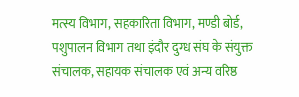मत्स्य विभाग, सहकारिता विभाग, मण्डी बोर्ड, पशुपालन विभाग तथा इंदौर दुग्ध संघ के संयुक्त संचालक, सहायक संचालक एवं अन्य वरिष्ठ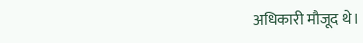अधिकारी मौजूद थे।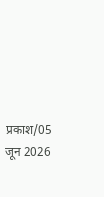प्रकाश/05 जून 2026